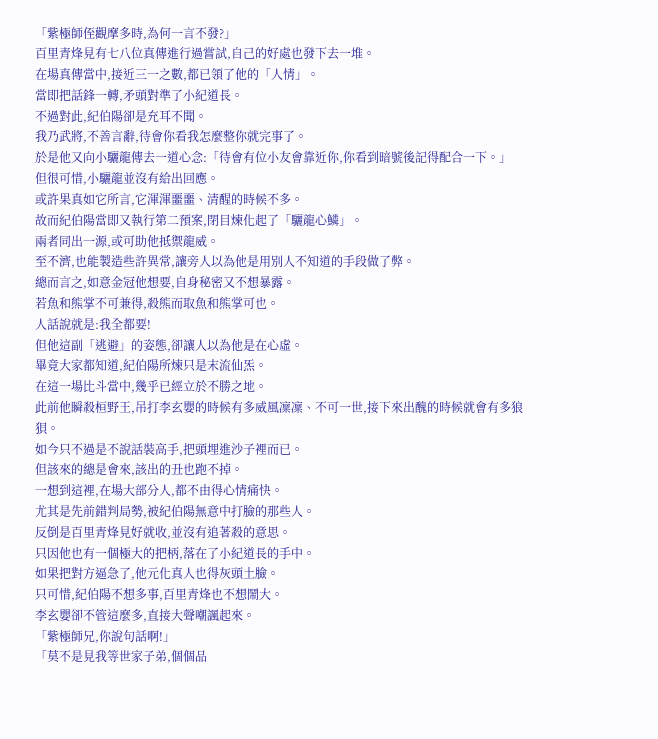「紫極師侄觀摩多時,為何一言不發?」
百里青烽見有七八位真傳進行過嘗試,自己的好處也發下去一堆。
在場真傳當中,接近三一之數,都已領了他的「人情」。
當即把話鋒一轉,矛頭對準了小紀道長。
不過對此,紀伯陽卻是充耳不聞。
我乃武將,不善言辭,待會你看我怎麼整你就完事了。
於是他又向小驪龍傳去一道心念:「待會有位小友會靠近你,你看到暗號後記得配合一下。」
但很可惜,小驪龍並沒有給出回應。
或許果真如它所言,它渾渾噩噩、清醒的時候不多。
故而紀伯陽當即又執行第二預案,閉目煉化起了「驪龍心鱗」。
兩者同出一源,或可助他抵禦龍威。
至不濟,也能製造些許異常,讓旁人以為他是用別人不知道的手段做了弊。
總而言之,如意金冠他想要,自身秘密又不想暴露。
若魚和熊掌不可兼得,殺熊而取魚和熊掌可也。
人話說就是:我全都要!
但他這副「逃避」的姿態,卻讓人以為他是在心虛。
畢竟大家都知道,紀伯陽所煉只是末流仙炁。
在這一場比斗當中,幾乎已經立於不勝之地。
此前他瞬殺桓野王,吊打李玄嬰的時候有多威風凜凜、不可一世,接下來出醜的時候就會有多狼狽。
如今只不過是不說話裝高手,把頭埋進沙子裡而已。
但該來的總是會來,該出的丑也跑不掉。
一想到這裡,在場大部分人,都不由得心情痛快。
尤其是先前錯判局勢,被紀伯陽無意中打臉的那些人。
反倒是百里青烽見好就收,並沒有追著殺的意思。
只因他也有一個極大的把柄,落在了小紀道長的手中。
如果把對方逼急了,他元化真人也得灰頭土臉。
只可惜,紀伯陽不想多事,百里青烽也不想鬧大。
李玄嬰卻不管這麼多,直接大聲嘲諷起來。
「紫極師兄,你說句話啊!」
「莫不是見我等世家子弟,個個品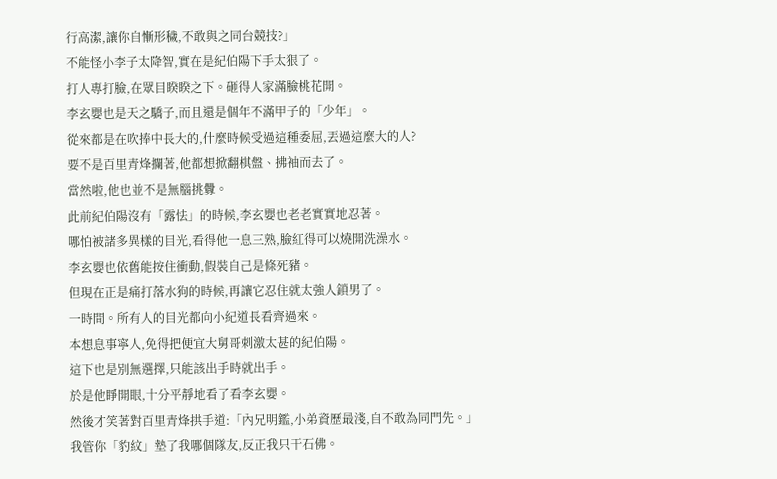行高潔,讓你自慚形穢,不敢與之同台競技?」
不能怪小李子太降智,實在是紀伯陽下手太狠了。
打人專打臉,在眾目睽睽之下。砸得人家滿臉桃花開。
李玄嬰也是天之驕子,而且還是個年不滿甲子的「少年」。
從來都是在吹捧中長大的,什麼時候受過這種委屈,丟過這麼大的人?
要不是百里青烽攔著,他都想掀翻棋盤、拂袖而去了。
當然啦,他也並不是無腦挑釁。
此前紀伯陽沒有「露怯」的時候,李玄嬰也老老實實地忍著。
哪怕被諸多異樣的目光,看得他一息三熟,臉紅得可以燒開洗澡水。
李玄嬰也依舊能按住衝動,假裝自己是條死豬。
但現在正是痛打落水狗的時候,再讓它忍住就太強人鎖男了。
一時間。所有人的目光都向小紀道長看齊過來。
本想息事寧人,免得把便宜大舅哥刺激太甚的紀伯陽。
這下也是別無選擇,只能該出手時就出手。
於是他睜開眼,十分平靜地看了看李玄嬰。
然後才笑著對百里青烽拱手道:「內兄明鑑,小弟資歷最淺,自不敢為同門先。」
我管你「豹紋」墊了我哪個隊友,反正我只干石佛。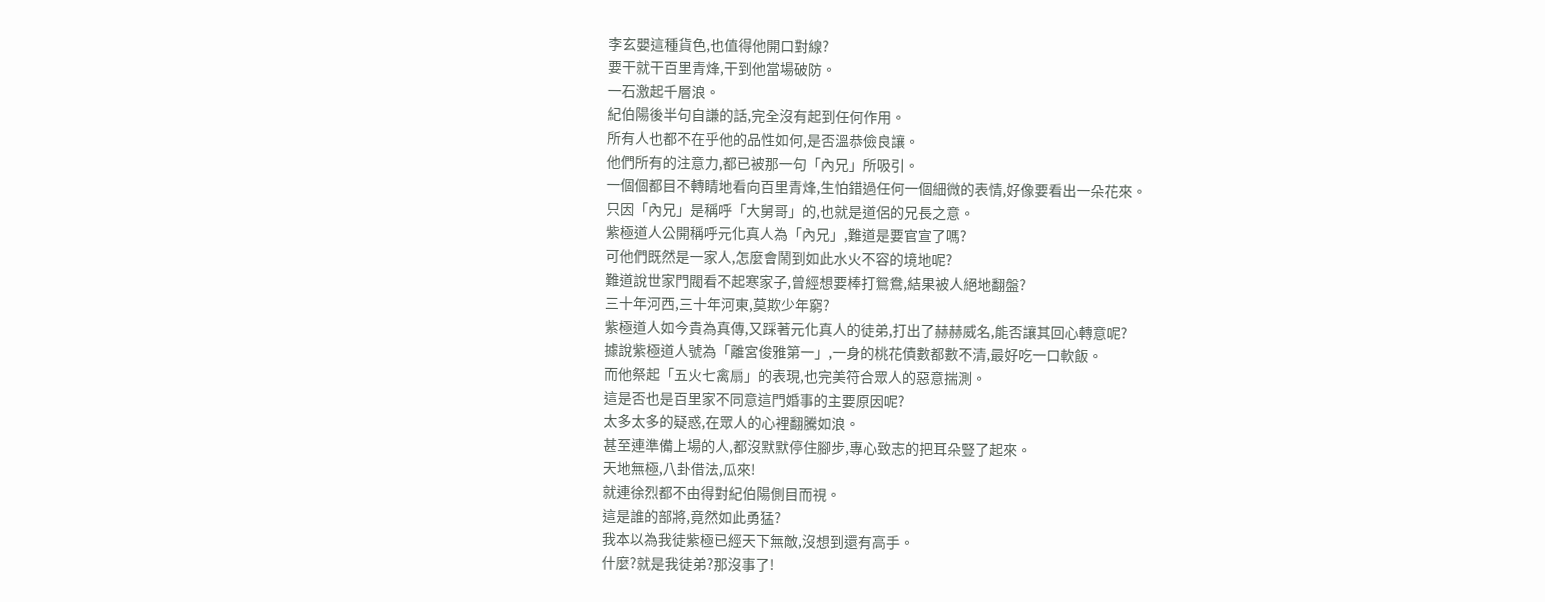李玄嬰這種貨色,也值得他開口對線?
要干就干百里青烽,干到他當場破防。
一石激起千層浪。
紀伯陽後半句自謙的話,完全沒有起到任何作用。
所有人也都不在乎他的品性如何,是否溫恭儉良讓。
他們所有的注意力,都已被那一句「內兄」所吸引。
一個個都目不轉睛地看向百里青烽,生怕錯過任何一個細微的表情,好像要看出一朵花來。
只因「內兄」是稱呼「大舅哥」的,也就是道侶的兄長之意。
紫極道人公開稱呼元化真人為「內兄」,難道是要官宣了嗎?
可他們既然是一家人,怎麼會鬧到如此水火不容的境地呢?
難道說世家門閥看不起寒家子,曾經想要棒打鴛鴦,結果被人絕地翻盤?
三十年河西,三十年河東,莫欺少年窮?
紫極道人如今貴為真傳,又踩著元化真人的徒弟,打出了赫赫威名,能否讓其回心轉意呢?
據說紫極道人號為「離宮俊雅第一」,一身的桃花債數都數不清,最好吃一口軟飯。
而他祭起「五火七禽扇」的表現,也完美符合眾人的惡意揣測。
這是否也是百里家不同意這門婚事的主要原因呢?
太多太多的疑惑,在眾人的心裡翻騰如浪。
甚至連準備上場的人,都沒默默停住腳步,專心致志的把耳朵豎了起來。
天地無極,八卦借法,瓜來!
就連徐烈都不由得對紀伯陽側目而視。
這是誰的部將,竟然如此勇猛?
我本以為我徒紫極已經天下無敵,沒想到還有高手。
什麼?就是我徒弟?那沒事了!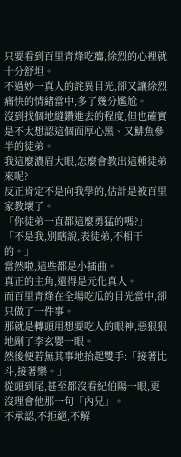只要看到百里青烽吃癟,徐烈的心裡就十分舒坦。
不過妙一真人的詫異目光,卻又讓徐烈痛快的情緒當中,多了幾分尷尬。
沒到找個地縫鑽進去的程度,但也確實是不太想認這個面厚心黑、又鯡魚參半的徒弟。
我這麼濃眉大眼,怎麼會教出這種徒弟來呢?
反正肯定不是向我學的,估計是被百里家教壞了。
「你徒弟一直都這麼勇猛的嗎?」
「不是我,別瞎說,表徒弟,不相干的。」
當然啦,這些都是小插曲。
真正的主角,還得是元化真人。
而百里青烽在全場吃瓜的目光當中,卻只做了一件事。
那就是轉頭用想要吃人的眼神,惡狠狠地剮了李玄嬰一眼。
然後便若無其事地抬起雙手:「接著比斗,接著樂。」
從頭到尾,甚至都沒看紀伯陽一眼,更沒理會他那一句「內兄」。
不承認,不拒絕,不解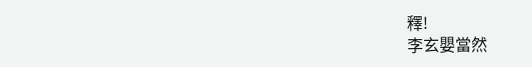釋!
李玄嬰當然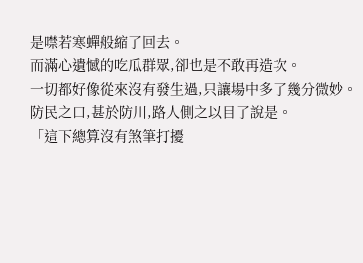是噤若寒蟬般縮了回去。
而滿心遺憾的吃瓜群眾,卻也是不敢再造次。
一切都好像從來沒有發生過,只讓場中多了幾分微妙。
防民之口,甚於防川,路人側之以目了說是。
「這下總算沒有煞筆打擾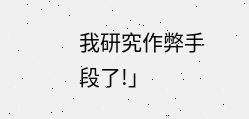我研究作弊手段了!」